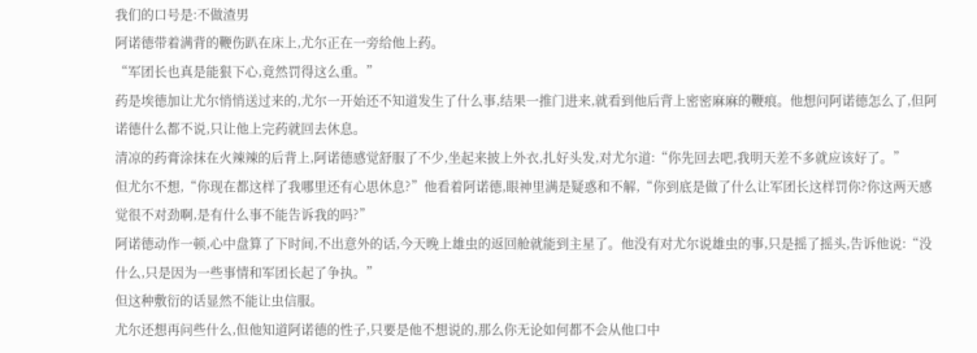我们的口号是:不做渣男
阿诺德带着满背的鞭伤趴在床上,尤尔正在一旁给他上药。
“军团长也真是能狠下心,竟然罚得这么重。”
药是埃德加让尤尔悄悄送过来的,尤尔一开始还不知道发生了什么事,结果一推门进来,就看到他后背上密密麻麻的鞭痕。他想问阿诺德怎么了,但阿诺德什么都不说,只让他上完药就回去休息。
清凉的药膏涂抹在火辣辣的后背上,阿诺德感觉舒服了不少,坐起来披上外衣,扎好头发,对尤尔道:“你先回去吧,我明天差不多就应该好了。”
但尤尔不想,“你现在都这样了我哪里还有心思休息?”他看着阿诺德,眼神里满是疑惑和不解,“你到底是做了什么让军团长这样罚你?你这两天感觉很不对劲啊,是有什么事不能告诉我的吗?”
阿诺德动作一顿,心中盘算了下时间,不出意外的话,今天晚上雄虫的返回舱就能到主星了。他没有对尤尔说雄虫的事,只是摇了摇头,告诉他说:“没什么,只是因为一些事情和军团长起了争执。”
但这种敷衍的话显然不能让虫信服。
尤尔还想再问些什么,但他知道阿诺德的性子,只要是他不想说的,那么你无论如何都不会从他口中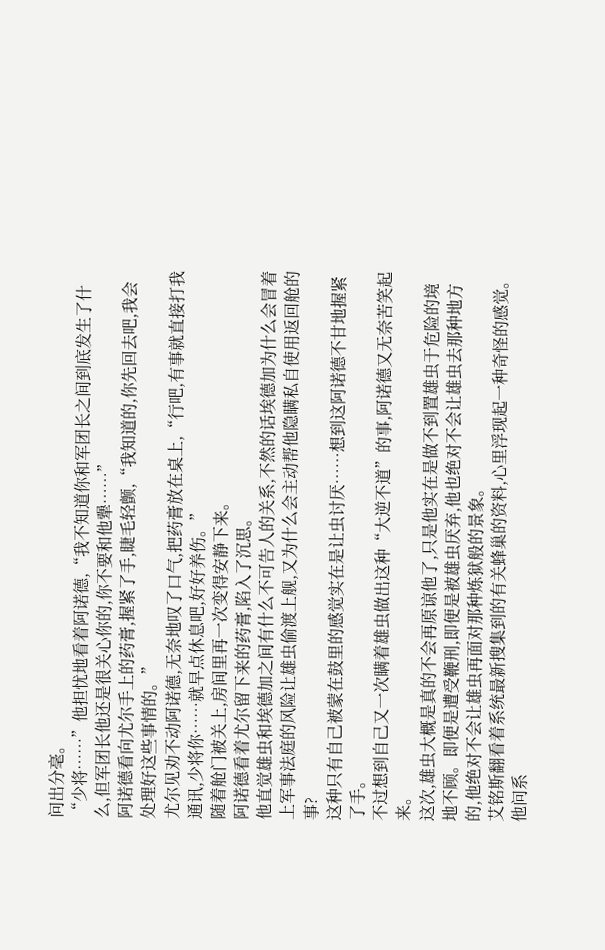问出分毫。
“少将……”他担忧地看着阿诺德,“我不知道你和军团长之间到底发生了什么,但军团长他还是很关心你的,你不要和他犟……”
阿诺德看向尤尔手上的药膏,握紧了手,睫毛轻颤,“我知道的,你先回去吧,我会处理好这些事情的。”
尤尔见劝不动阿诺德,无奈地叹了口气,把药膏放在桌上,“行吧,有事就直接打我通讯,少将你……就早点休息吧,好好养伤。”
随着舱门被关上,房间里再一次变得安静下来。
阿诺德看着尤尔留下来的药膏,陷入了沉思。
他直觉雄虫和埃德加之间有什么不可告人的关系,不然的话埃德加为什么会冒着上军事法庭的风险让雄虫偷渡上舰,又为什么会主动帮他隐瞒私自使用返回舱的事?
这种只有自己被蒙在鼓里的感觉实在是让虫讨厌……想到这阿诺德不甘地握紧了手。
不过想到自己又一次瞒着雄虫做出这种“大逆不道”的事,阿诺德又无奈苦笑起来。
这次,雄虫大概是真的不会再原谅他了,只是他实在是做不到置雄虫于危险的境地不顾。即便是遭受鞭刑,即便是被雄虫厌弃,他也绝对不会让雄虫去那种地方的,他绝对不会让雄虫再面对那种炼狱般的景象。
艾铭斯翻看着系统最新搜集到的有关蜂巢的资料,心里浮现起一种奇怪的感觉。
他问系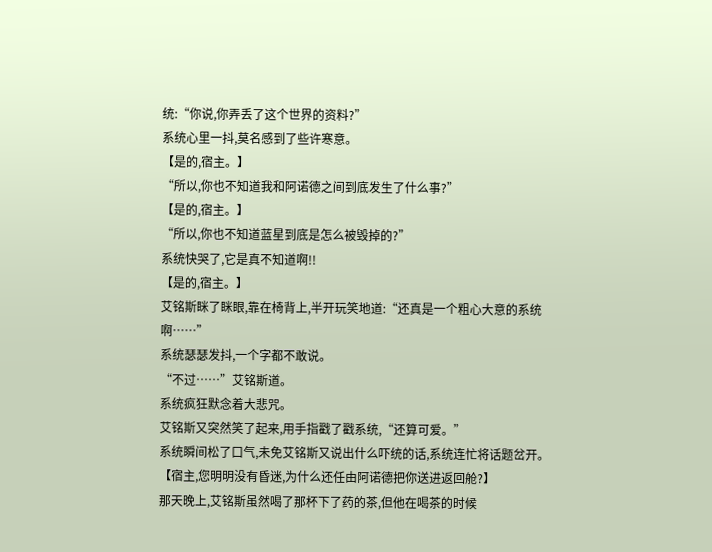统:“你说,你弄丢了这个世界的资料?”
系统心里一抖,莫名感到了些许寒意。
【是的,宿主。】
“所以,你也不知道我和阿诺德之间到底发生了什么事?”
【是的,宿主。】
“所以,你也不知道蓝星到底是怎么被毁掉的?”
系统快哭了,它是真不知道啊!!
【是的,宿主。】
艾铭斯眯了眯眼,靠在椅背上,半开玩笑地道:“还真是一个粗心大意的系统啊……”
系统瑟瑟发抖,一个字都不敢说。
“不过……”艾铭斯道。
系统疯狂默念着大悲咒。
艾铭斯又突然笑了起来,用手指戳了戳系统,“还算可爱。”
系统瞬间松了口气,未免艾铭斯又说出什么吓统的话,系统连忙将话题岔开。
【宿主,您明明没有昏迷,为什么还任由阿诺德把你送进返回舱?】
那天晚上,艾铭斯虽然喝了那杯下了药的茶,但他在喝茶的时候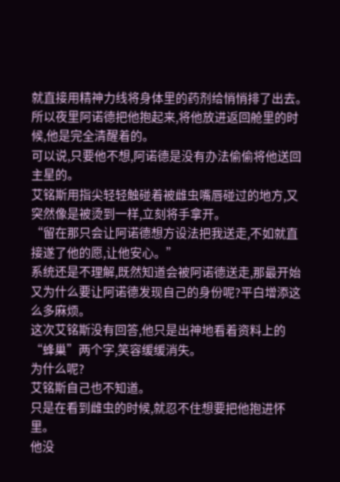就直接用精神力线将身体里的药剂给悄悄排了出去。所以夜里阿诺德把他抱起来,将他放进返回舱里的时候,他是完全清醒着的。
可以说,只要他不想,阿诺德是没有办法偷偷将他送回主星的。
艾铭斯用指尖轻轻触碰着被雌虫嘴唇碰过的地方,又突然像是被烫到一样,立刻将手拿开。
“留在那只会让阿诺德想方设法把我送走,不如就直接遂了他的愿,让他安心。”
系统还是不理解,既然知道会被阿诺德送走,那最开始又为什么要让阿诺德发现自己的身份呢?平白增添这么多麻烦。
这次艾铭斯没有回答,他只是出神地看着资料上的“蜂巢”两个字,笑容缓缓消失。
为什么呢?
艾铭斯自己也不知道。
只是在看到雌虫的时候,就忍不住想要把他抱进怀里。
他没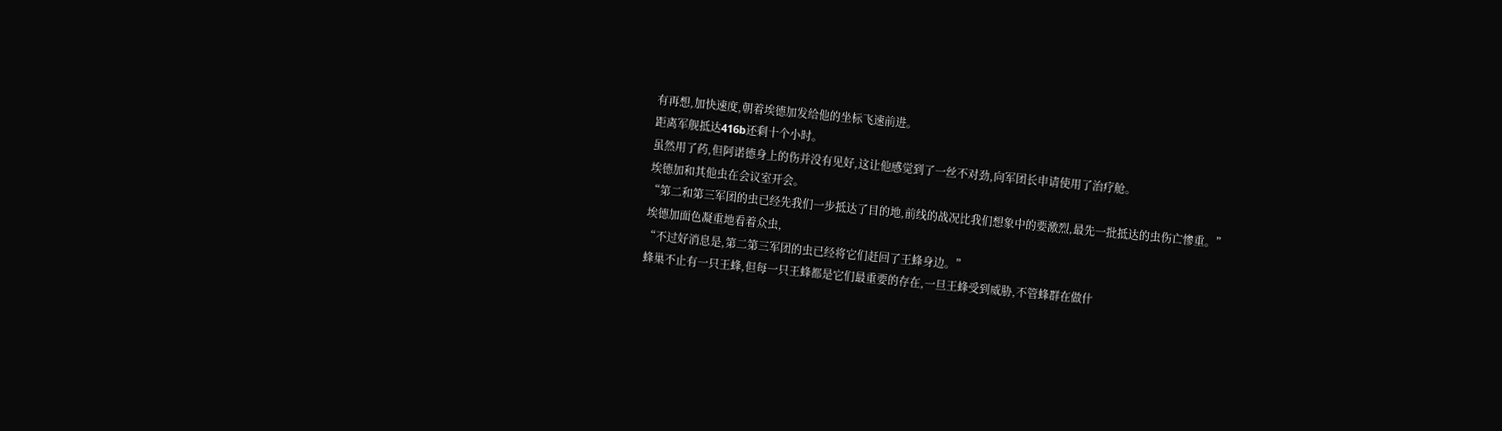有再想,加快速度,朝着埃德加发给他的坐标飞速前进。
距离军舰抵达416b还剩十个小时。
虽然用了药,但阿诺德身上的伤并没有见好,这让他感觉到了一丝不对劲,向军团长申请使用了治疗舱。
埃德加和其他虫在会议室开会。
“第二和第三军团的虫已经先我们一步抵达了目的地,前线的战况比我们想象中的要激烈,最先一批抵达的虫伤亡惨重。”
埃德加面色凝重地看着众虫,
“不过好消息是,第二第三军团的虫已经将它们赶回了王蜂身边。”
蜂巢不止有一只王蜂,但每一只王蜂都是它们最重要的存在,一旦王蜂受到威胁,不管蜂群在做什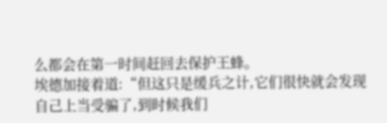么都会在第一时间赶回去保护王蜂。
埃德加接着道:“但这只是缓兵之计,它们很快就会发现自己上当受骗了,到时候我们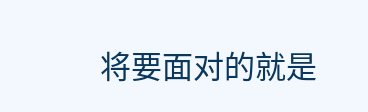将要面对的就是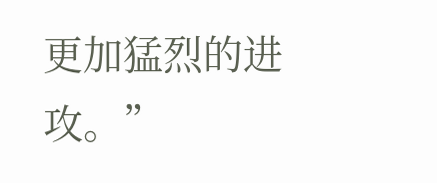更加猛烈的进攻。”